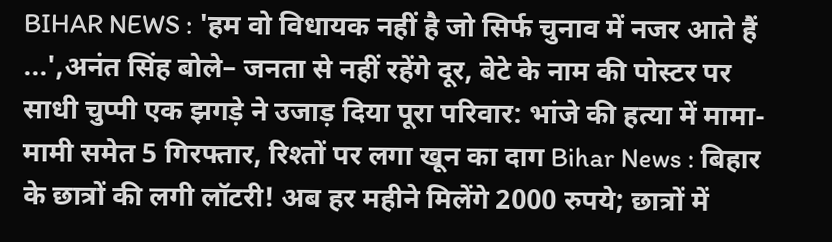BIHAR NEWS : 'हम वो विधायक नहीं है जो सिर्फ चुनाव में नजर आते हैं ...',अनंत सिंह बोले– जनता से नहीं रहेंगे दूर, बेटे के नाम की पोस्टर पर साधी चुप्पी एक झगड़े ने उजाड़ दिया पूरा परिवार: भांजे की हत्या में मामा-मामी समेत 5 गिरफ्तार, रिश्तों पर लगा खून का दाग Bihar News : बिहार के छात्रों की लगी लॉटरी! अब हर महीने मिलेंगे 2000 रुपये; छात्रों में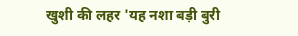खुशी की लहर 'यह नशा बड़ी बुरी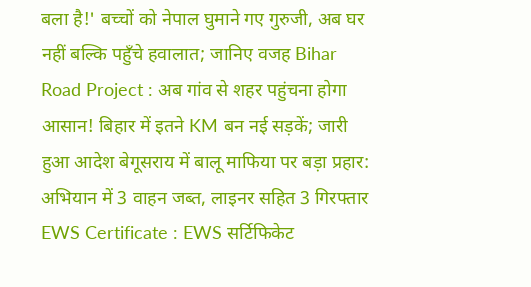बला है!' बच्चों को नेपाल घुमाने गए गुरुजी, अब घर नहीं बल्कि पहुँचे हवालात; जानिए वजह Bihar Road Project : अब गांव से शहर पहुंचना होगा आसान! बिहार में इतने KM बन नई सड़कें; जारी हुआ आदेश बेगूसराय में बालू माफिया पर बड़ा प्रहार: अभियान में 3 वाहन जब्त, लाइनर सहित 3 गिरफ्तार EWS Certificate : EWS सर्टिफिकेट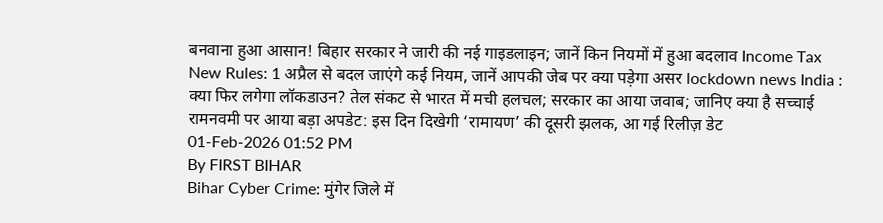बनवाना हुआ आसान! बिहार सरकार ने जारी की नई गाइडलाइन; जानें किन नियमों में हुआ बदलाव Income Tax New Rules: 1 अप्रैल से बदल जाएंगे कई नियम, जानें आपकी जेब पर क्या पड़ेगा असर lockdown news India : क्या फिर लगेगा लॉकडाउन? तेल संकट से भारत में मची हलचल; सरकार का आया जवाब; जानिए क्या है सच्चाई रामनवमी पर आया बड़ा अपडेट: इस दिन दिखेगी ‘रामायण’ की दूसरी झलक, आ गई रिलीज़ डेट
01-Feb-2026 01:52 PM
By FIRST BIHAR
Bihar Cyber Crime: मुंगेर जिले में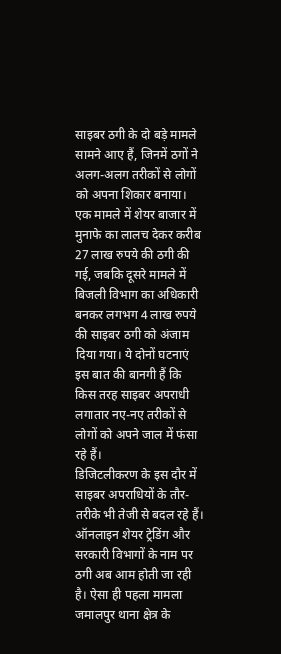साइबर ठगी के दो बड़े मामले सामने आए हैं, जिनमें ठगों ने अलग-अलग तरीकों से लोगों को अपना शिकार बनाया। एक मामले में शेयर बाजार में मुनाफे का लालच देकर करीब 27 लाख रुपये की ठगी की गई, जबकि दूसरे मामले में बिजली विभाग का अधिकारी बनकर लगभग 4 लाख रुपये की साइबर ठगी को अंजाम दिया गया। ये दोनों घटनाएं इस बात की बानगी हैं कि किस तरह साइबर अपराधी लगातार नए-नए तरीकों से लोगों को अपने जाल में फंसा रहे हैं।
डिजिटलीकरण के इस दौर में साइबर अपराधियों के तौर-तरीके भी तेजी से बदल रहे हैं। ऑनलाइन शेयर ट्रेडिंग और सरकारी विभागों के नाम पर ठगी अब आम होती जा रही है। ऐसा ही पहला मामला जमालपुर थाना क्षेत्र के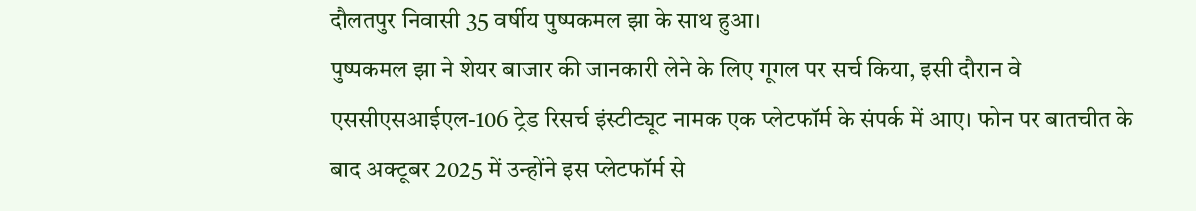दौलतपुर निवासी 35 वर्षीय पुष्पकमल झा के साथ हुआ।
पुष्पकमल झा ने शेयर बाजार की जानकारी लेने के लिए गूगल पर सर्च किया, इसी दौरान वे एससीएसआईएल-106 ट्रेड रिसर्च इंस्टीट्यूट नामक एक प्लेटफॉर्म के संपर्क में आए। फोन पर बातचीत के बाद अक्टूबर 2025 में उन्होंने इस प्लेटफॉर्म से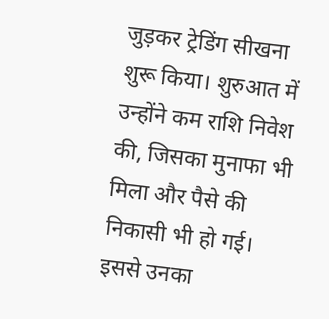जुड़कर ट्रेडिंग सीखना शुरू किया। शुरुआत में उन्होंने कम राशि निवेश की, जिसका मुनाफा भी मिला और पैसे की निकासी भी हो गई। इससे उनका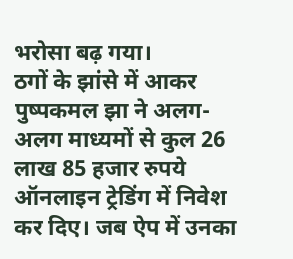भरोसा बढ़ गया।
ठगों के झांसे में आकर पुष्पकमल झा ने अलग-अलग माध्यमों से कुल 26 लाख 85 हजार रुपये ऑनलाइन ट्रेडिंग में निवेश कर दिए। जब ऐप में उनका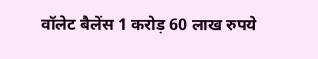वॉलेट बैलेंस 1 करोड़ 60 लाख रुपये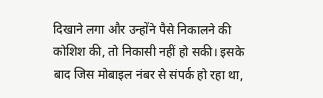दिखाने लगा और उन्होंने पैसे निकालने की कोशिश की, तो निकासी नहीं हो सकी। इसके बाद जिस मोबाइल नंबर से संपर्क हो रहा था,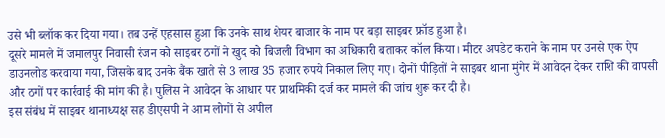उसे भी ब्लॉक कर दिया गया। तब उन्हें एहसास हुआ कि उनके साथ शेयर बाजार के नाम पर बड़ा साइबर फ्रॉड हुआ है।
दूसरे मामले में जमालपुर निवासी रंजन को साइबर ठगों ने खुद को बिजली विभाग का अधिकारी बताकर कॉल किया। मीटर अपडेट कराने के नाम पर उनसे एक ऐप डाउनलोड करवाया गया, जिसके बाद उनके बैंक खाते से 3 लाख 35 हजार रुपये निकाल लिए गए। दोनों पीड़ितों ने साइबर थाना मुंगेर में आवेदन देकर राशि की वापसी और ठगों पर कार्रवाई की मांग की है। पुलिस ने आवेदन के आधार पर प्राथमिकी दर्ज कर मामले की जांच शुरू कर दी है।
इस संबंध में साइबर थानाध्यक्ष सह डीएसपी ने आम लोगों से अपील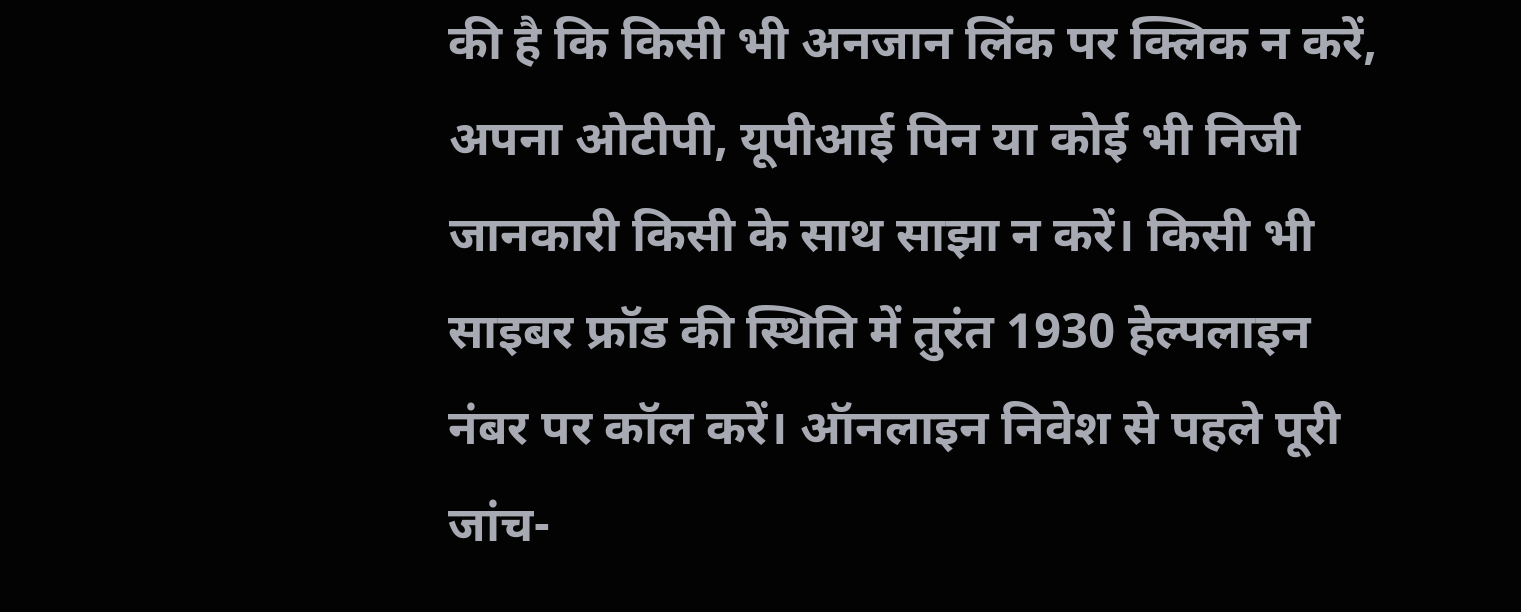की है कि किसी भी अनजान लिंक पर क्लिक न करें, अपना ओटीपी, यूपीआई पिन या कोई भी निजी जानकारी किसी के साथ साझा न करें। किसी भी साइबर फ्रॉड की स्थिति में तुरंत 1930 हेल्पलाइन नंबर पर कॉल करें। ऑनलाइन निवेश से पहले पूरी जांच-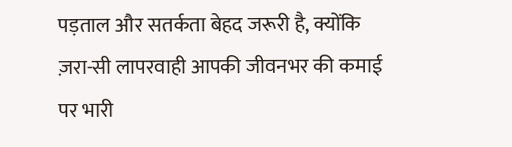पड़ताल और सतर्कता बेहद जरूरी है, क्योंकि ज़रा-सी लापरवाही आपकी जीवनभर की कमाई पर भारी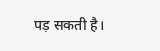पड़ सकती है।